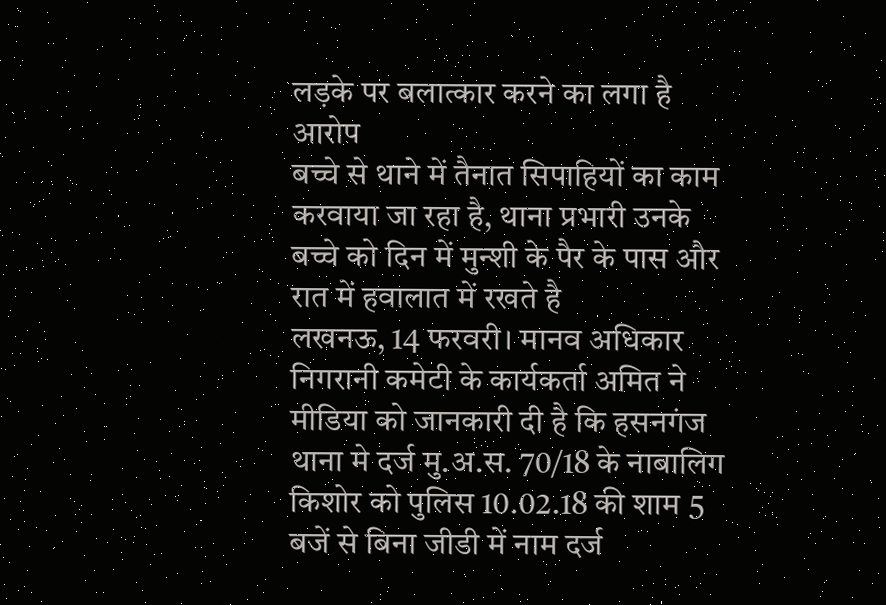लड़के पर बलात्कार करने का लगा है आरोप
बच्चे से थाने में तैनात सिपाहियों का काम करवाया जा रहा है, थाना प्रभारी उनके बच्चे को दिन में मुन्शी के पैर के पास और रात में हवालात में रखते है
लखनऊ, 14 फरवरी। मानव अधिकार निगरानी कमेटी के कार्यकर्ता अमित ने मीडिया को जानकारी दी है कि हसनगंज थाना मे दर्ज मु.अ.स. 70/18 के नाबालिग किशोर को पुलिस 10.02.18 की शाम 5 बजें से बिना जीडी में नाम दर्ज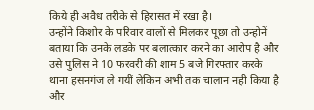किये ही अवैध तरीके से हिरासत में रखा है।
उन्होंने किशोर के परिवार वालों से मिलकर पूछा तो उन्होनें बताया कि उनके लडके पर बलात्कार करने का आरोप है और उसे पुलिस ने 10 फरवरी की शाम 5 बजे गिरफ्तार करके थाना हसनगंज ले गयीं लेकिन अभी तक चालान नही किया है और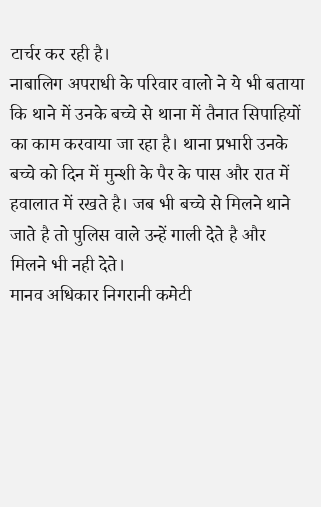टार्चर कर रही है।
नाबालिग अपराधी के परिवार वालो ने ये भी बताया कि थाने में उनके बच्चे से थाना में तैनात सिपाहियों का काम करवाया जा रहा है। थाना प्रभारी उनके बच्चे को दिन में मुन्शी के पैर के पास और रात में हवालात में रखते है। जब भी बच्चे से मिलने थाने जाते है तो पुलिस वाले उन्हें गाली देते है और मिलने भी नही देते।
मानव अधिकार निगरानी कमेटी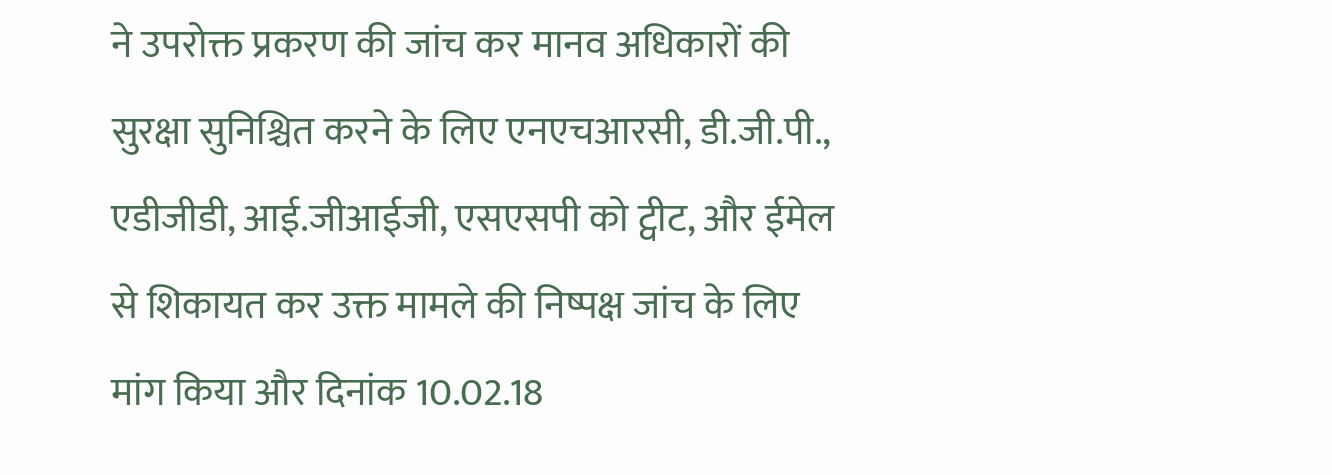ने उपरोक्त प्रकरण की जांच कर मानव अधिकारों की सुरक्षा सुनिश्चित करने के लिए एनएचआरसी, डी.जी.पी., एडीजीडी, आई.जीआईजी, एसएसपी को ट्वीट, और ईमेल से शिकायत कर उक्त मामले की निष्पक्ष जांच के लिए मांग किया और दिनांक 10.02.18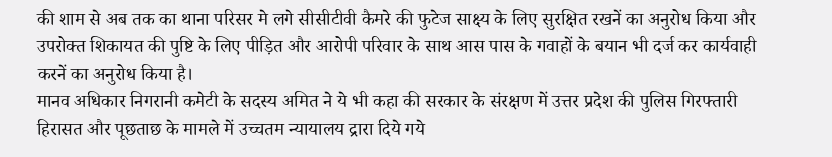की शाम से अब तक का थाना परिसर मे लगे सीसीटीवी कैमरे की फुटेज साक्ष्य के लिए सुरक्षित रखनें का अनुरोध किया और उपरोक्त शिकायत की पुष्टि के लिए पीड़ित और आरोपी परिवार के साथ आस पास के गवाहों के बयान भी दर्ज कर कार्यवाही करनें का अनुरोध किया है।
मानव अधिकार निगरानी कमेटी के सदस्य अमित ने ये भी कहा की सरकार के संरक्षण में उत्तर प्रदेश की पुलिस गिरफ्तारी हिरासत और पूछताछ के मामले में उच्चतम न्यायालय द्रारा दिये गये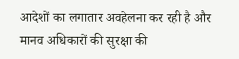आदेशों का लगातार अवहेलना कर रही है और मानव अधिकारों की सुरक्षा की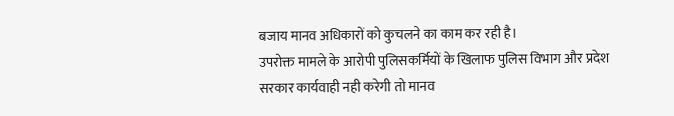बजाय मानव अधिकारों को कुचलने का काम कर रही है।
उपरोक्त मामले के आरोपी पुलिसकर्मियों के खिलाफ पुलिस विभाग और प्रदेश सरकार कार्यवाही नही करेगी तो मानव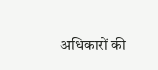अधिकारों की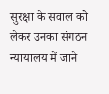सुरक्षा के सवाल को लेकर उनका संगठन न्यायालय में जाने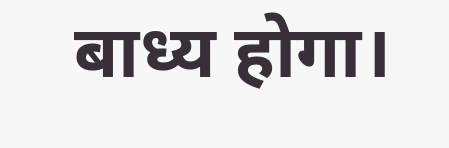बाध्य होगा।